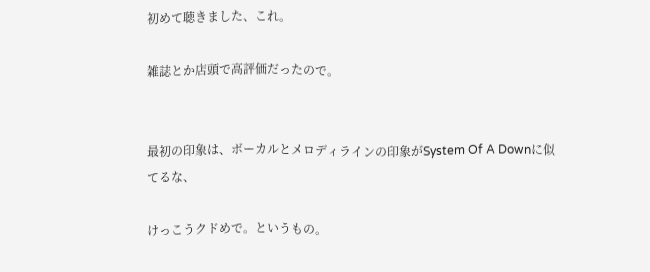初めて聴きました、これ。

雑誌とか店頭で高評価だったので。


最初の印象は、ボーカルとメロディラインの印象がSystem Of A Downに似てるな、

けっこうクドめで。というもの。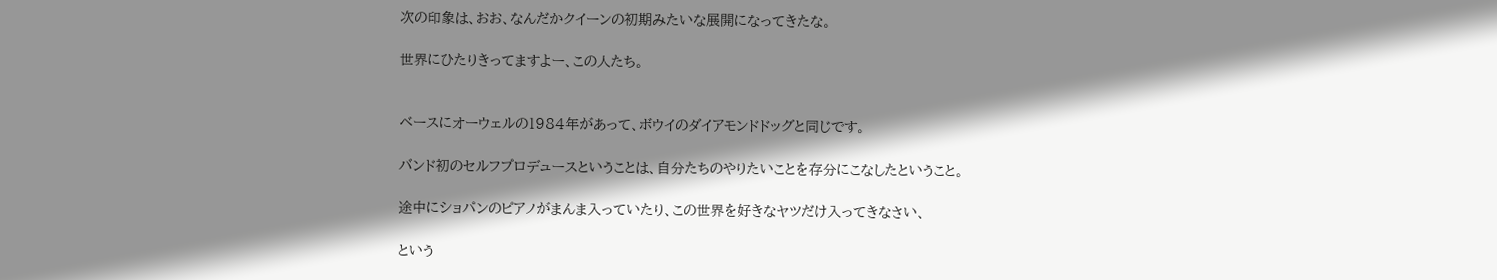次の印象は、おお、なんだかクイーンの初期みたいな展開になってきたな。

世界にひたりきってますよー、この人たち。


ベースにオーウェルの1984年があって、ボウイのダイアモンドドッグと同じです。

バンド初のセルフプロデュースということは、自分たちのやりたいことを存分にこなしたということ。

途中にショパンのピアノがまんま入っていたり、この世界を好きなヤツだけ入ってきなさい、

という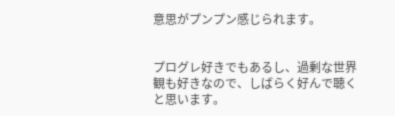意思がプンプン感じられます。


プログレ好きでもあるし、過剰な世界観も好きなので、しばらく好んで聴くと思います。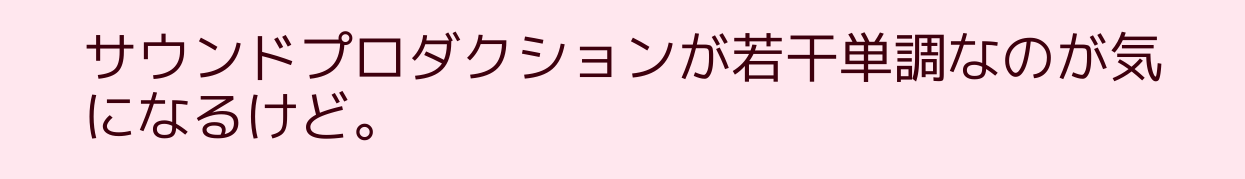サウンドプロダクションが若干単調なのが気になるけど。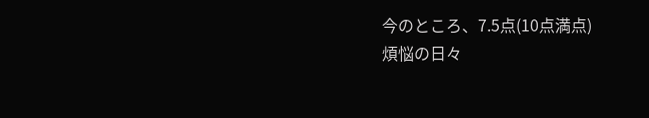今のところ、7.5点(10点満点)
煩悩の日々